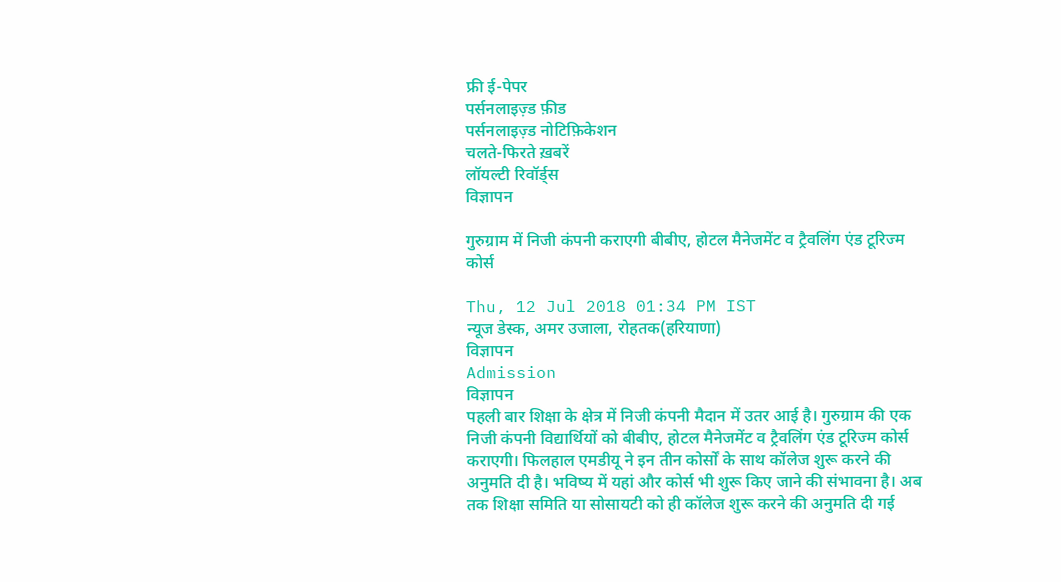फ्री ई-पेपर
पर्सनलाइज़्ड फ़ीड
पर्सनलाइज़्ड नोटिफ़िकेशन
चलते-फिरते ख़बरें
लॉयल्टी रिवॉर्ड्स
विज्ञापन

गुरुग्राम में निजी कंपनी कराएगी बीबीए, होटल मैनेजमेंट व ट्रैवलिंग एंड टूरिज्म कोर्स

Thu, 12 Jul 2018 01:34 PM IST
न्यूज डेस्क, अमर उजाला, रोहतक(हरियाणा)
विज्ञापन
Admission
विज्ञापन
पहली बार शिक्षा के क्षेत्र में निजी कंपनी मैदान में उतर आई है। गुरुग्राम की एक निजी कंपनी विद्यार्थियों को बीबीए, होटल मैनेजमेंट व ट्रैवलिंग एंड टूरिज्म कोर्स कराएगी। फिलहाल एमडीयू ने इन तीन कोर्सों के साथ कॉलेज शुरू करने की अनुमति दी है। भविष्य में यहां और कोर्स भी शुरू किए जाने की संभावना है। अब तक शिक्षा समिति या सोसायटी को ही कॉलेज शुरू करने की अनुमति दी गई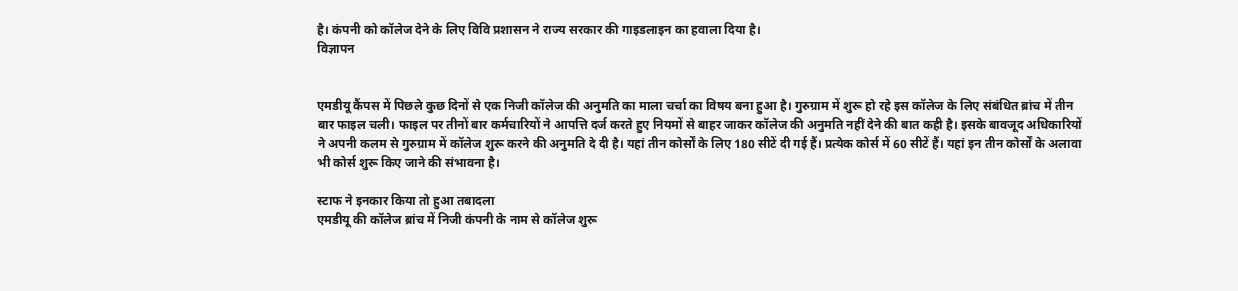है। कंपनी को कॉलेज देने के लिए विवि प्रशासन ने राज्य सरकार की गाइडलाइन का हवाला दिया है।
विज्ञापन


एमडीयू कैंपस में पिछले कुछ दिनों से एक निजी कॉलेज की अनुमति का माला चर्चा का विषय बना हुआ है। गुरुग्राम में शुरू हो रहे इस कॉलेज के लिए संबंधित ब्रांच में तीन बार फाइल चली। फाइल पर तीनों बार कर्मचारियों ने आपत्ति दर्ज करते हुए नियमों से बाहर जाकर कॉलेज की अनुमति नहीं देने की बात कही है। इसके बावजूद अधिकारियों ने अपनी कलम से गुरुग्राम में कॉलेज शुरू करने की अनुमति दे दी है। यहां तीन कोर्सों के लिए 180 सीटें दी गई हैं। प्रत्येक कोर्स में 60 सीटें हैं। यहां इन तीन कोर्सों के अलावा भी कोर्स शुरू किए जाने की संभावना है।

स्टाफ ने इनकार किया तो हुआ तबादला
एमडीयू की कॉलेज ब्रांच में निजी कंपनी के नाम से कॉलेज शुरू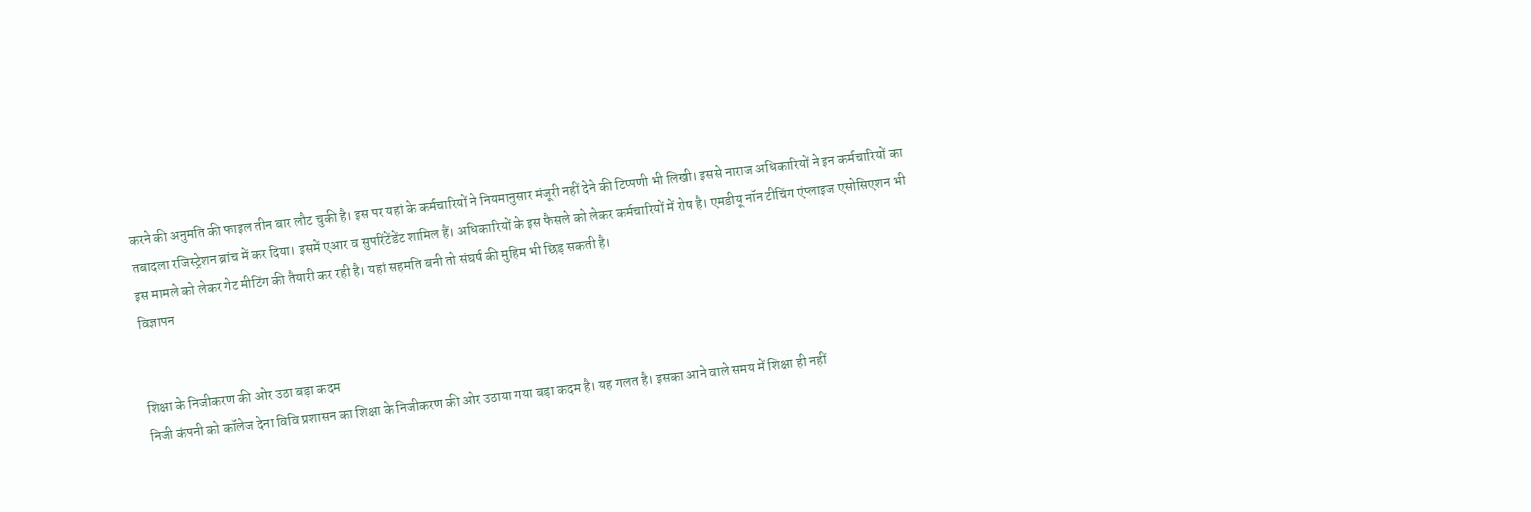करने की अनुमति की फाइल तीन बार लौट चुकी है। इस पर यहां के कर्मचारियों ने नियमानुसार मंजूरी नहीं देने की टिप्पणी भी लिखी। इससे नाराज अधिकारियों ने इन कर्मचारियों का तबादला रजिस्ट्रेशन ब्रांच में कर दिया। इसमें एआर व सुपरिंटेंडेंट शामिल हैं। अधिकारियों के इस फैसले को लेकर कर्मचारियों में रोष है। एमडीयू नॉन टीचिंग एंप्लाइज एसोसिएशन भी इस मामले को लेकर गेट मीटिंग की तैयारी कर रही है। यहां सहमति बनी तो संघर्ष की मुहिम भी छिड़ सकती है।
विज्ञापन


शिक्षा के निजीकरण की ओर उठा बड़ा कदम
निजी कंपनी को कॉलेज देना विवि प्रशासन का शिक्षा के निजीकरण की ओर उठाया गया बड़ा कदम है। यह गलत है। इसका आने वाले समय में शिक्षा ही नहीं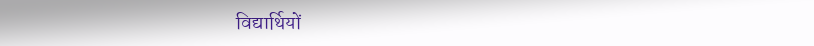विद्यार्थियों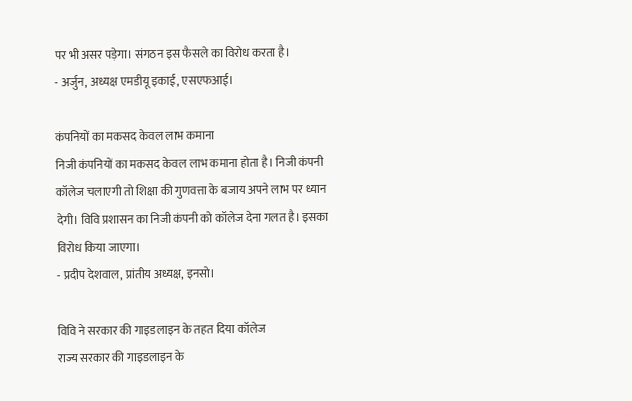पर भी असर पड़ेगा। संगठन इस फैसले का विरोध करता है।
- अर्जुन, अध्यक्ष एमडीयू इकाई, एसएफआई।

कंपनियों का मकसद केवल लाभ कमाना
निजी कंपनियों का मकसद केवल लाभ कमाना होता है। निजी कंपनी कॉलेज चलाएगी तो शिक्षा की गुणवत्ता के बजाय अपने लाभ पर ध्यान देगी। विवि प्रशासन का निजी कंपनी को कॉलेज देना गलत है। इसका विरोध किया जाएगा।
- प्रदीप देशवाल, प्रांतीय अध्यक्ष, इनसो।

विवि ने सरकार की गाइडलाइन के तहत दिया कॉलेज
राज्य सरकार की गाइडलाइन के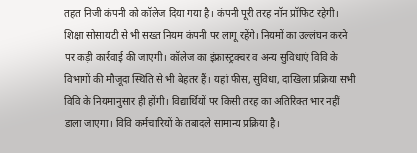तहत निजी कंपनी को कॉलेज दिया गया है। कंपनी पूरी तरह नॉन प्रॉफिट रहेगी। शिक्षा सोसायटी से भी सख्त नियम कंपनी पर लागू रहेंगे। नियमों का उल्लंघन करने पर कड़ी कार्रवाई की जाएगी। कॉलेज का इंफ्रास्ट्रक्चर व अन्य सुविधाएं विवि के विभागों की मौजूदा स्थिति से भी बेहतर हैं। यहां फीस, सुविधा, दाखिला प्रक्रिया सभी विवि के नियमानुसार ही होंगी। विद्यार्थियों पर किसी तरह का अतिरिक्त भार नहीं डाला जाएगा। विवि कर्मचारियों के तबादले सामान्य प्रक्रिया है।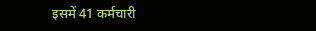इसमें 41 कर्मचारी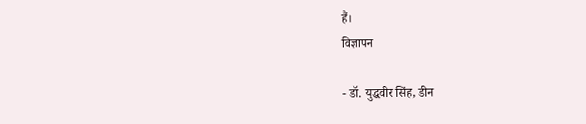हैं।
विज्ञापन

- डॉ. युद्धवीर सिंह, डीन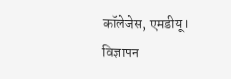कॉलेजेस, एमडीयू।
विज्ञापन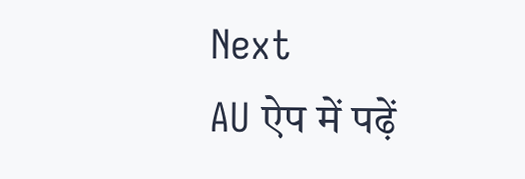Next
AU ऐप में पढ़ें